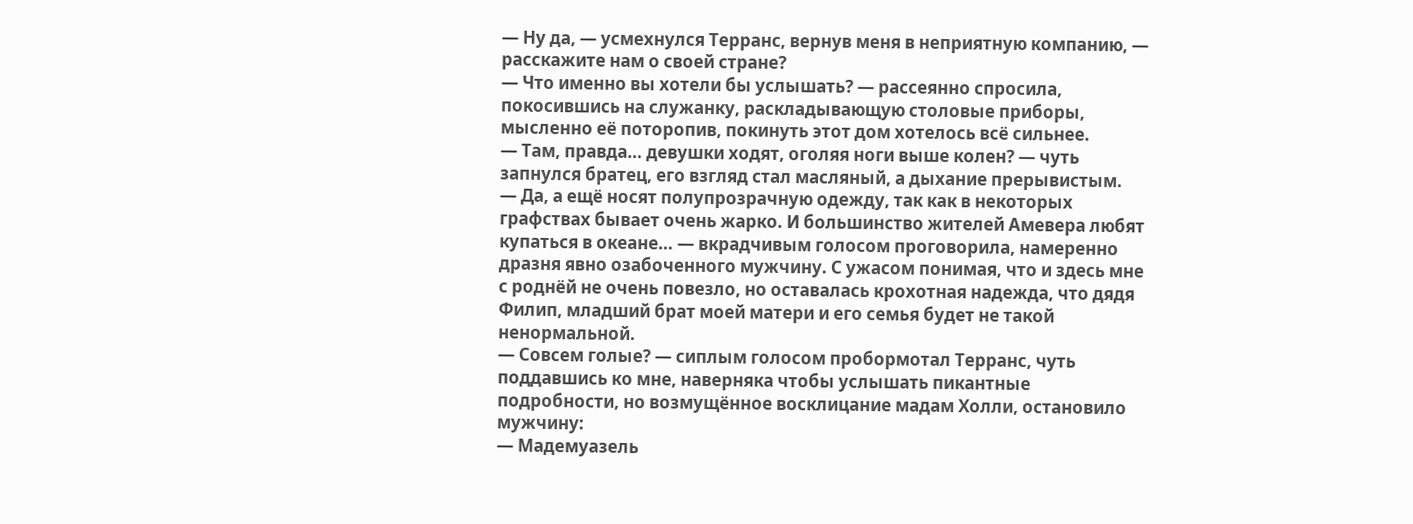— Ну да, — усмехнулся Терранс, вернув меня в неприятную компанию, — расскажите нам о своей стране?
— Что именно вы хотели бы услышать? — рассеянно спросила, покосившись на служанку, раскладывающую столовые приборы, мысленно её поторопив, покинуть этот дом хотелось всё сильнее.
— Там, правда… девушки ходят, оголяя ноги выше колен? — чуть запнулся братец, его взгляд стал масляный, а дыхание прерывистым.
— Да, а ещё носят полупрозрачную одежду, так как в некоторых графствах бывает очень жарко. И большинство жителей Амевера любят купаться в океане… — вкрадчивым голосом проговорила, намеренно дразня явно озабоченного мужчину. С ужасом понимая, что и здесь мне с роднёй не очень повезло, но оставалась крохотная надежда, что дядя Филип, младший брат моей матери и его семья будет не такой ненормальной.
— Совсем голые? — сиплым голосом пробормотал Терранс, чуть поддавшись ко мне, наверняка чтобы услышать пикантные подробности, но возмущённое восклицание мадам Холли, остановило мужчину:
— Мадемуазель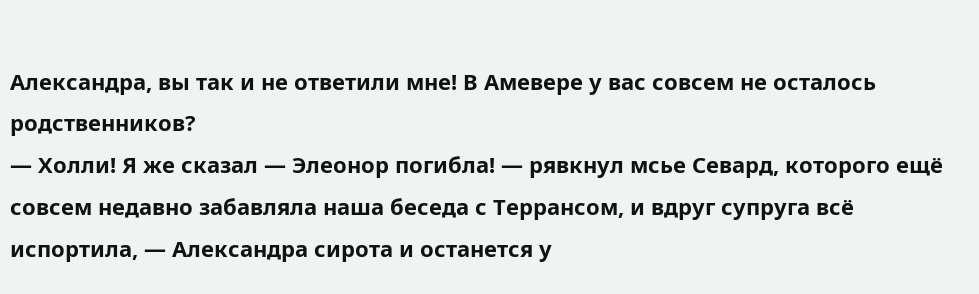Александра, вы так и не ответили мне! В Амевере у вас совсем не осталось родственников?
— Холли! Я же сказал — Элеонор погибла! — рявкнул мсье Севард, которого ещё совсем недавно забавляла наша беседа с Террансом, и вдруг супруга всё испортила, — Александра сирота и останется у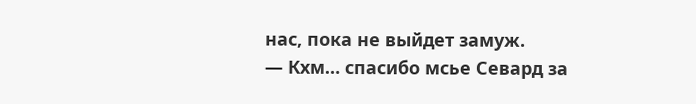нас, пока не выйдет замуж.
— Кхм… спасибо мсье Севард за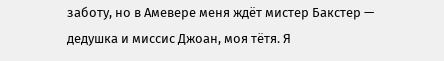заботу, но в Амевере меня ждёт мистер Бакстер — дедушка и миссис Джоан, моя тётя. Я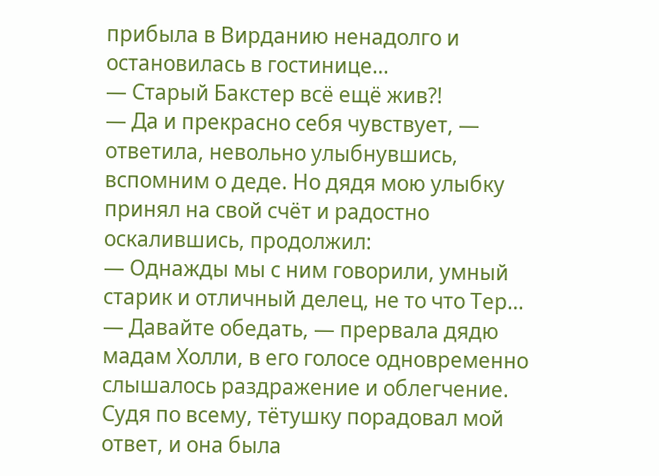прибыла в Вирданию ненадолго и остановилась в гостинице…
— Старый Бакстер всё ещё жив?!
— Да и прекрасно себя чувствует, — ответила, невольно улыбнувшись, вспомним о деде. Но дядя мою улыбку принял на свой счёт и радостно оскалившись, продолжил:
— Однажды мы с ним говорили, умный старик и отличный делец, не то что Тер…
— Давайте обедать, — прервала дядю мадам Холли, в его голосе одновременно слышалось раздражение и облегчение. Судя по всему, тётушку порадовал мой ответ, и она была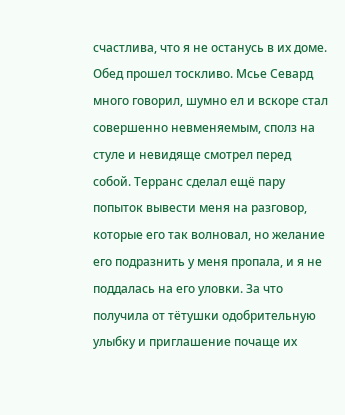счастлива, что я не останусь в их доме.
Обед прошел тоскливо. Мсье Севард много говорил, шумно ел и вскоре стал совершенно невменяемым, сполз на стуле и невидяще смотрел перед собой. Терранс сделал ещё пару попыток вывести меня на разговор, которые его так волновал, но желание его подразнить у меня пропала, и я не поддалась на его уловки. За что получила от тётушки одобрительную улыбку и приглашение почаще их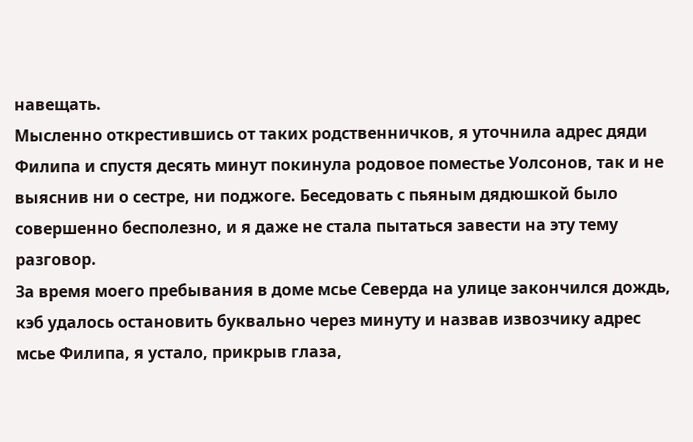навещать.
Мысленно открестившись от таких родственничков, я уточнила адрес дяди Филипа и спустя десять минут покинула родовое поместье Уолсонов, так и не выяснив ни о сестре, ни поджоге. Беседовать с пьяным дядюшкой было совершенно бесполезно, и я даже не стала пытаться завести на эту тему разговор.
За время моего пребывания в доме мсье Северда на улице закончился дождь, кэб удалось остановить буквально через минуту и назвав извозчику адрес мсье Филипа, я устало, прикрыв глаза,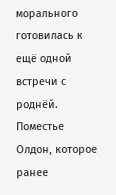морального готовилась к ещё одной встречи с роднёй.
Поместье Олдон, которое ранее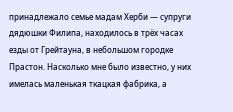принадлежало семье мадам Херби — супруги дядюшки Филипа, находилось в трёх часах езды от Грейтауна, в небольшом городке Прастон. Насколько мне было известно, у них имелась маленькая ткацкая фабрика, а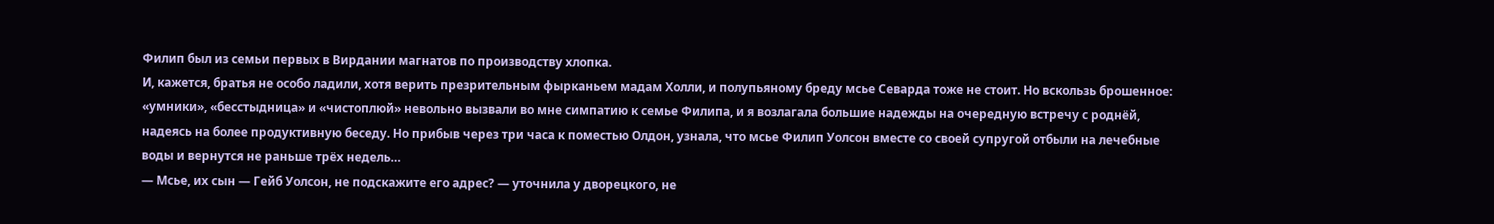Филип был из семьи первых в Вирдании магнатов по производству хлопка.
И, кажется, братья не особо ладили, хотя верить презрительным фырканьем мадам Холли, и полупьяному бреду мсье Севарда тоже не стоит. Но вскользь брошенное: «умники», «бесстыдница» и «чистоплюй» невольно вызвали во мне симпатию к семье Филипа, и я возлагала большие надежды на очередную встречу с роднёй, надеясь на более продуктивную беседу. Но прибыв через три часа к поместью Олдон, узнала, что мсье Филип Уолсон вместе со своей супругой отбыли на лечебные воды и вернутся не раньше трёх недель…
— Мсье, их сын — Гейб Уолсон, не подскажите его адрес? — уточнила у дворецкого, не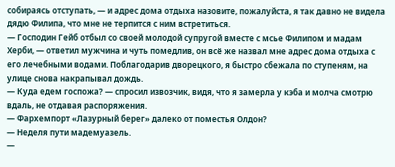собираясь отступать, — и адрес дома отдыха назовите, пожалуйста, я так давно не видела дядю Филипа, что мне не терпится с ним встретиться.
— Господин Гейб отбыл со своей молодой супругой вместе с мсье Филипом и мадам Херби, — ответил мужчина и чуть помедлив, он всё же назвал мне адрес дома отдыха с его лечебными водами. Поблагодарив дворецкого, я быстро сбежала по ступеням, на улице снова накрапывал дождь.
— Куда едем госпожа? — спросил извозчик, видя, что я замерла у кэба и молча смотрю вдаль, не отдавая распоряжения.
— Фархемпорт «Лазурный берег» далеко от поместья Олдон?
— Неделя пути мадемуазель.
—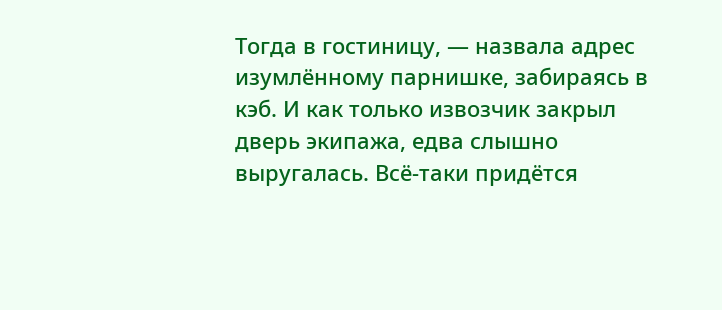Тогда в гостиницу, — назвала адрес изумлённому парнишке, забираясь в кэб. И как только извозчик закрыл дверь экипажа, едва слышно выругалась. Всё-таки придётся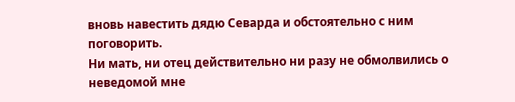вновь навестить дядю Севарда и обстоятельно с ним поговорить.
Ни мать, ни отец действительно ни разу не обмолвились о неведомой мне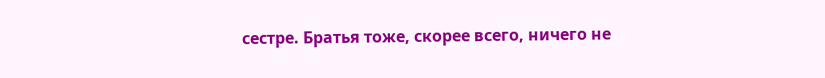сестре. Братья тоже, скорее всего, ничего не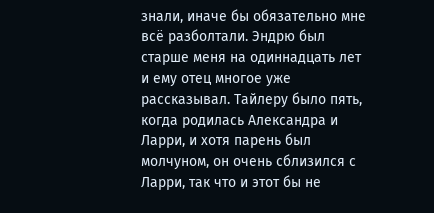знали, иначе бы обязательно мне всё разболтали. Эндрю был старше меня на одиннадцать лет и ему отец многое уже рассказывал. Тайлеру было пять, когда родилась Александра и Ларри, и хотя парень был молчуном, он очень сблизился с Ларри, так что и этот бы не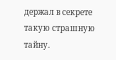держал в секрете такую страшную тайну.